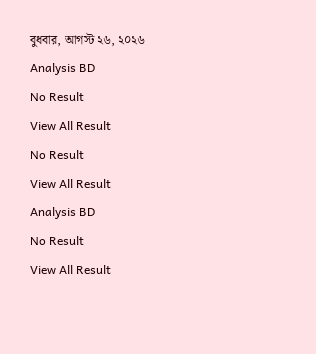বুধবার, আগস্ট ২৬, ২০২৬
Analysis BD
No Result
View All Result
No Result
View All Result
Analysis BD
No Result
View All Result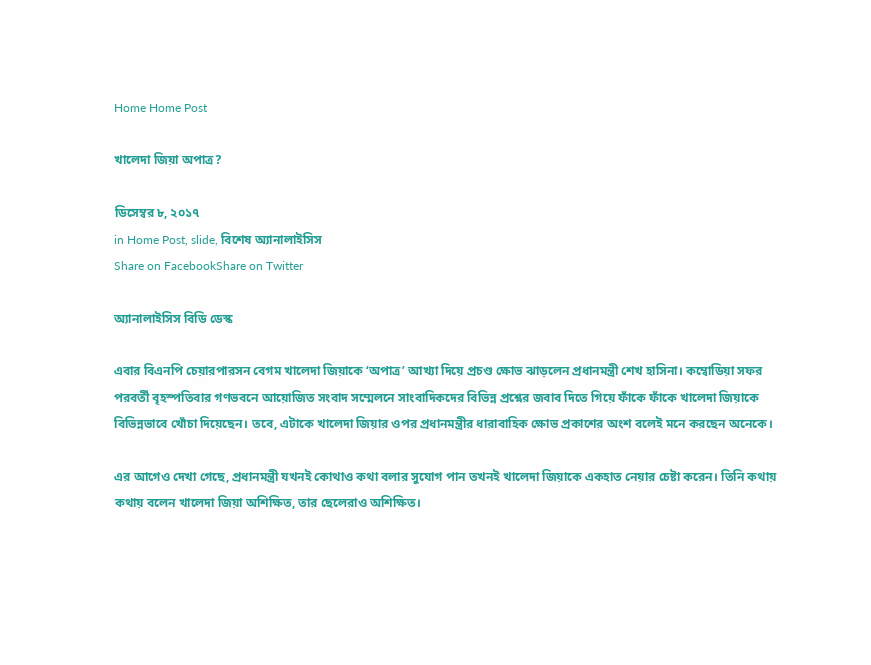Home Home Post

খালেদা জিয়া অপাত্র?

ডিসেম্বর ৮, ২০১৭
in Home Post, slide, বিশেষ অ্যানালাইসিস
Share on FacebookShare on Twitter

অ্যানালাইসিস বিডি ডেস্ক

এবার বিএনপি চেয়ারপারসন বেগম খালেদা জিয়াকে ‘অপাত্র’ আখ্যা দিয়ে প্রচণ্ড ক্ষোভ ঝাড়লেন প্রধানমন্ত্রী শেখ হাসিনা। কম্বোডিয়া সফর পরবর্তী বৃহস্পতিবার গণভবনে আয়োজিত সংবাদ সম্মেলনে সাংবাদিকদের বিভিন্ন প্রশ্নের জবাব দিতে গিয়ে ফাঁকে ফাঁকে খালেদা জিয়াকে বিভিন্নভাবে খোঁচা দিয়েছেন। তবে, এটাকে খালেদা জিয়ার ওপর প্রধানমন্ত্রীর ধারাবাহিক ক্ষোভ প্রকাশের অংশ বলেই মনে করছেন অনেকে।

এর আগেও দেখা গেছে, প্রধানমন্ত্রী যখনই কোথাও কথা বলার সুযোগ পান তখনই খালেদা জিয়াকে একহাত নেয়ার চেষ্টা করেন। তিনি কথায় কথায় বলেন খালেদা জিয়া অশিক্ষিত, তার ছেলেরাও অশিক্ষিত।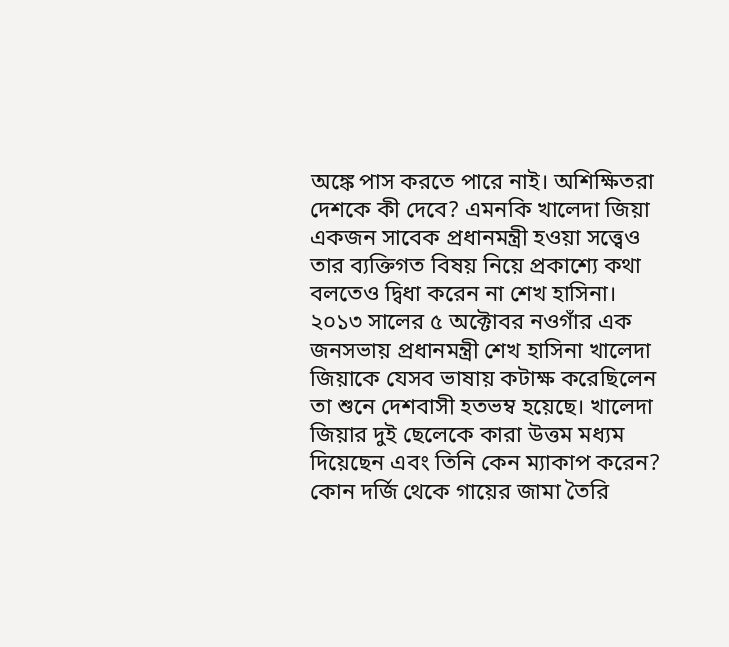অঙ্কে পাস করতে পারে নাই। অশিক্ষিতরা দেশকে কী দেবে? এমনকি খালেদা জিয়া একজন সাবেক প্রধানমন্ত্রী হওয়া সত্ত্বেও তার ব্যক্তিগত বিষয় নিয়ে প্রকাশ্যে কথা বলতেও দ্বিধা করেন না শেখ হাসিনা। ২০১৩ সালের ৫ অক্টোবর নওগাঁর এক জনসভায় প্রধানমন্ত্রী শেখ হাসিনা খালেদা জিয়াকে যেসব ভাষায় কটাক্ষ করেছিলেন তা শুনে দেশবাসী হতভম্ব হয়েছে। খালেদা জিয়ার দুই ছেলেকে কারা উত্তম মধ্যম দিয়েছেন এবং তিনি কেন ম্যাকাপ করেন? কোন দর্জি থেকে গায়ের জামা তৈরি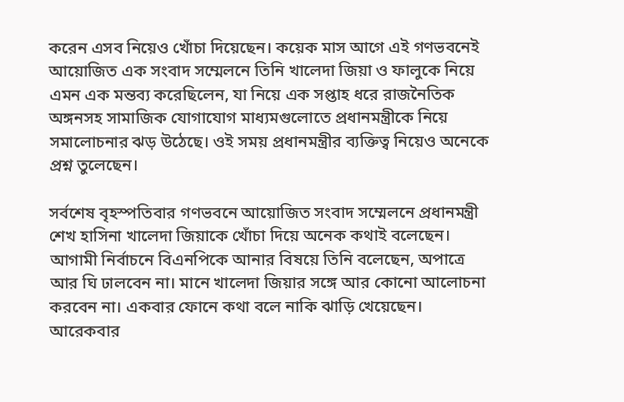করেন এসব নিয়েও খোঁচা দিয়েছেন। কয়েক মাস আগে এই গণভবনেই আয়োজিত এক সংবাদ সম্মেলনে তিনি খালেদা জিয়া ও ফালুকে নিয়ে এমন এক মন্তব্য করেছিলেন, যা নিয়ে এক সপ্তাহ ধরে রাজনৈতিক অঙ্গনসহ সামাজিক যোগাযোগ মাধ্যমগুলোতে প্রধানমন্ত্রীকে নিয়ে সমালোচনার ঝড় উঠেছে। ওই সময় প্রধানমন্ত্রীর ব্যক্তিত্ব নিয়েও অনেকে প্রশ্ন তুলেছেন।

সর্বশেষ বৃহস্পতিবার গণভবনে আয়োজিত সংবাদ সম্মেলনে প্রধানমন্ত্রী শেখ হাসিনা খালেদা জিয়াকে খোঁচা দিয়ে অনেক কথাই বলেছেন। আগামী নির্বাচনে বিএনপিকে আনার বিষয়ে তিনি বলেছেন, অপাত্রে আর ঘি ঢালবেন না। মানে খালেদা জিয়ার সঙ্গে আর কোনো আলোচনা করবেন না। একবার ফোনে কথা বলে নাকি ঝাড়ি খেয়েছেন। আরেকবার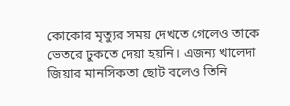কোকোর মৃত্যুর সময় দেখতে গেলেও তাকে ভেতরে ঢুকতে দেয়া হয়নি। এজন্য খালেদা জিয়ার মানসিকতা ছোট বলেও তিনি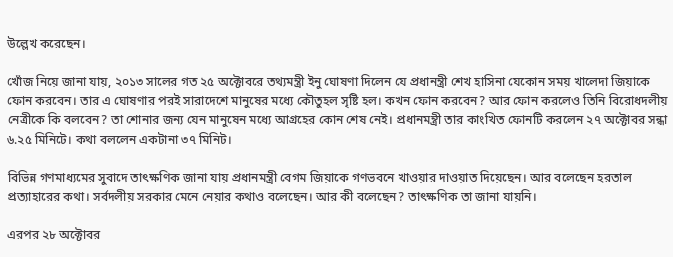উল্লেখ করেছেন।

খোঁজ নিয়ে জানা যায়, ২০১৩ সালের গত ২৫ অক্টোবরে তথ্যমন্ত্রী ইনু ঘোষণা দিলেন যে প্রধানন্ত্রী শেখ হাসিনা যেকোন সময় খালেদা জিয়াকে ফোন করবেন। তার এ ঘোষণার পরই সারাদেশে মানুষের মধ্যে কৌতুহল সৃষ্টি হল। কখন ফোন করবেন? আর ফোন করলেও তিনি বিরোধদলীয় নেত্রীকে কি বলবেন? তা শোনার জন্য যেন মানুষেন মধ্যে আগ্রহের কোন শেষ নেই। প্রধানমন্ত্রী তার কাংখিত ফোনটি করলেন ২৭ অক্টোবর সন্ধা ৬.২৫ মিনিটে। কথা বললেন একটানা ৩৭ মিনিট।

বিভিন্ন গণমাধ্যমের সুবাদে তাৎক্ষণিক জানা যায় প্রধানমন্ত্রী বেগম জিয়াকে গণভবনে খাওয়ার দাওয়াত দিয়েছেন। আর বলেছেন হরতাল প্রত্যাহারের কথা। সর্বদলীয় সরকার মেনে নেয়ার কথাও বলেছেন। আর কী বলেছেন? তাৎক্ষণিক তা জানা যায়নি।

এরপর ২৮ অক্টোবর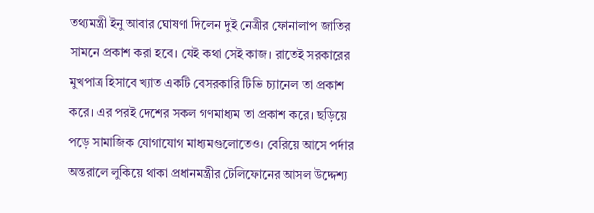তথ্যমন্ত্রী ইনু আবার ঘোষণা দিলেন দুই নেত্রীর ফোনালাপ জাতির সামনে প্রকাশ করা হবে। যেই কথা সেই কাজ। রাতেই সরকারের মুখপাত্র হিসাবে খ্যাত একটি বেসরকারি টিভি চ্যানেল তা প্রকাশ করে। এর পরই দেশের সকল গণমাধ্যম তা প্রকাশ করে। ছড়িয়ে পড়ে সামাজিক যোগাযোগ মাধ্যমগুলোতেও। বেরিয়ে আসে পর্দার অন্তরালে লুকিয়ে থাকা প্রধানমন্ত্রীর টেলিফোনের আসল উদ্দেশ্য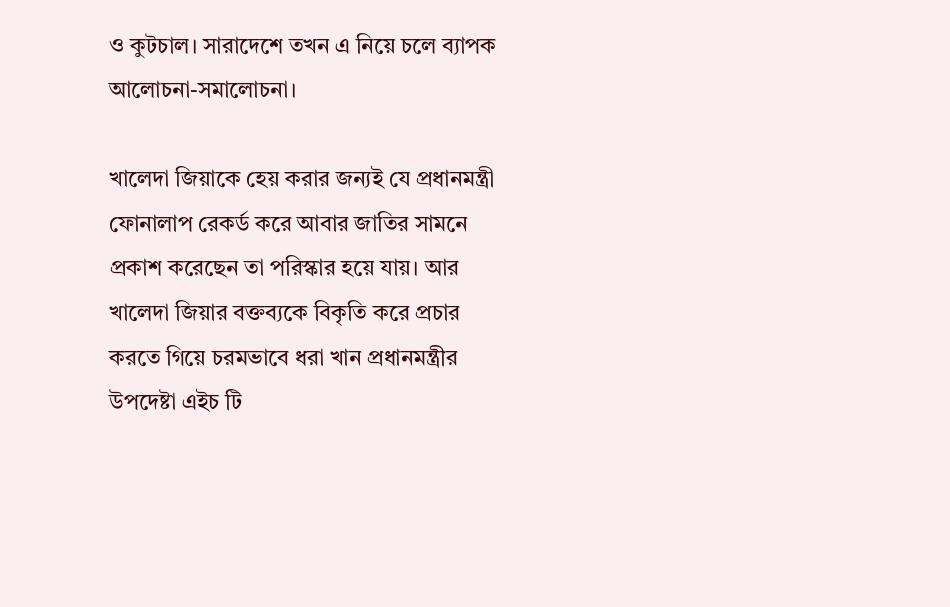ও কুটচাল। সারাদেশে তখন এ নিয়ে চলে ব্যাপক আলোচনা-সমালোচনা।

খালেদা জিয়াকে হেয় করার জন্যই যে প্রধানমন্ত্রী ফোনালাপ রেকর্ড করে আবার জাতির সামনে প্রকাশ করেছেন তা পরিস্কার হয়ে যায়। আর খালেদা জিয়ার বক্তব্যকে বিকৃতি করে প্রচার করতে গিয়ে চরমভাবে ধরা খান প্রধানমন্ত্রীর উপদেষ্টা এইচ টি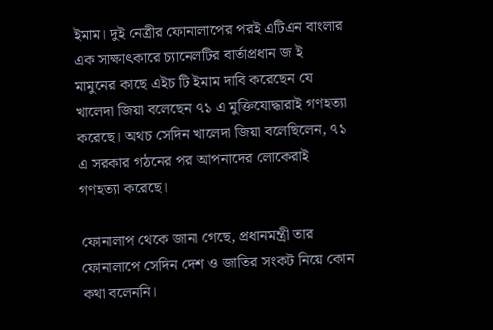ইমাম। দুই নেত্রীর ফোনালাপের পরই এটিএন বাংলার এক সাক্ষাৎকারে চ্যানেলটির বার্তাপ্রধান জ ই মামুনের কাছে এইচ টি ইমাম দাবি করেছেন যে খালেদা জিয়া বলেছেন ৭১ এ মুক্তিযোদ্ধারাই গণহত্যা করেছে। অথচ সেদিন খালেদা জিয়া বলেছিলেন, ৭১ এ সরকার গঠনের পর আপনাদের লোকেরাই গণহত্যা করেছে।

ফোনালাপ থেকে জানা গেছে, প্রধানমন্ত্রী তার ফোনালাপে সেদিন দেশ ও জাতির সংকট নিয়ে কোন কথা বলেননি।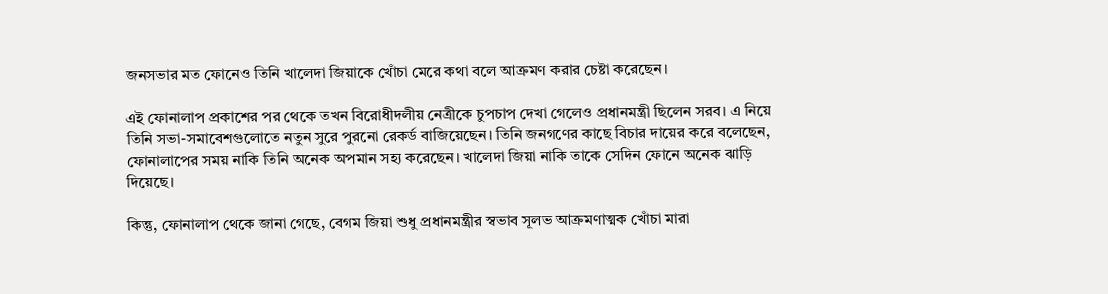জনসভার মত ফোনেও তিনি খালেদা জিয়াকে খোঁচা মেরে কথা বলে আক্রমণ করার চেষ্টা করেছেন।

এই ফোনালাপ প্রকাশের পর থেকে তখন বিরোধীদলীয় নেত্রীকে চুপচাপ দেখা গেলেও প্রধানমন্ত্রী ছিলেন সরব। এ নিয়ে তিনি সভা-সমাবেশগুলোতে নতুন সুরে পুরনো রেকর্ড বাজিয়েছেন। তিনি জনগণের কাছে বিচার দায়ের করে বলেছেন, ফোনালাপের সময় নাকি তিনি অনেক অপমান সহ্য করেছেন। খালেদা জিয়া নাকি তাকে সেদিন ফোনে অনেক ঝাড়ি দিয়েছে।

কিন্তু, ফোনালাপ থেকে জানা গেছে, বেগম জিয়া শুধু প্রধানমন্ত্রীর স্বভাব সূলভ আক্রমণাত্মক খোঁচা মারা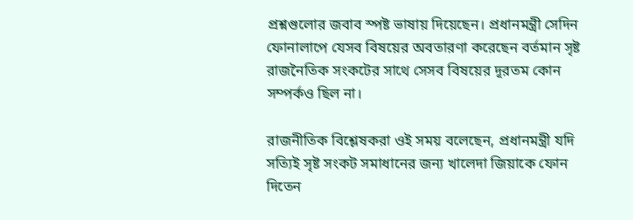প্রশ্নগুলোর জবাব স্পষ্ট ভাষায় দিয়েছেন। প্রধানমন্ত্রী সেদিন ফোনালাপে যেসব বিষয়ের অবতারণা করেছেন বর্তমান সৃষ্ট রাজনৈতিক সংকটের সাথে সেসব বিষয়ের দূরতম কোন সম্পর্কও ছিল না।

রাজনীতিক বিশ্লেষকরা ওই সময় বলেছেন, প্রধানমন্ত্রী যদি সত্যিই সৃষ্ট সংকট সমাধানের জন্য খালেদা জিয়াকে ফোন দিতেন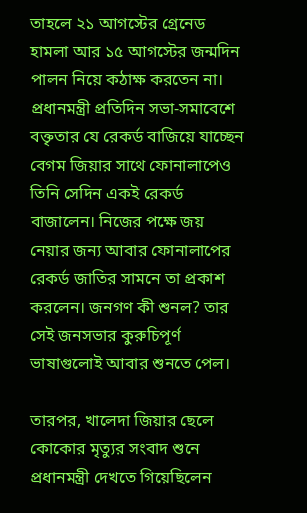তাহলে ২১ আগস্টের গ্রেনেড হামলা আর ১৫ আগস্টের জন্মদিন পালন নিয়ে কঠাক্ষ করতেন না। প্রধানমন্ত্রী প্রতিদিন সভা-সমাবেশে বক্তৃতার যে রেকর্ড বাজিয়ে যাচ্ছেন বেগম জিয়ার সাথে ফোনালাপেও তিনি সেদিন একই রেকর্ড বাজালেন। নিজের পক্ষে জয় নেয়ার জন্য আবার ফোনালাপের রেকর্ড জাতির সামনে তা প্রকাশ করলেন। জনগণ কী শুনল? তার সেই জনসভার কুরুচিপূর্ণ ভাষাগুলোই আবার শুনতে পেল।

তারপর, খালেদা জিয়ার ছেলে কোকোর মৃত্যুর সংবাদ শুনে প্রধানমন্ত্রী দেখতে গিয়েছিলেন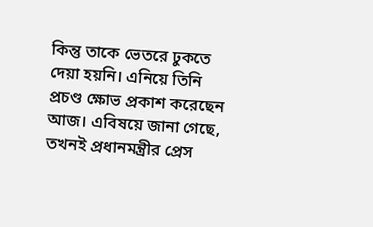কিন্তু তাকে ভেতরে ঢুকতে দেয়া হয়নি। এনিয়ে তিনি প্রচণ্ড ক্ষোভ প্রকাশ করেছেন আজ। এবিষয়ে জানা গেছে, তখনই প্রধানমন্ত্রীর প্রেস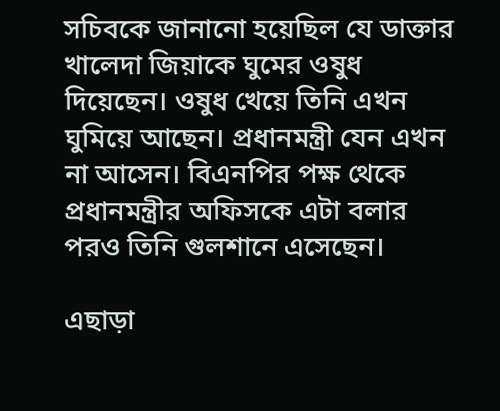সচিবকে জানানো হয়েছিল যে ডাক্তার খালেদা জিয়াকে ঘুমের ওষুধ দিয়েছেন। ওষুধ খেয়ে তিনি এখন ঘুমিয়ে আছেন। প্রধানমন্ত্রী যেন এখন না আসেন। বিএনপির পক্ষ থেকে প্রধানমন্ত্রীর অফিসকে এটা বলার পরও তিনি গুলশানে এসেছেন।

এছাড়া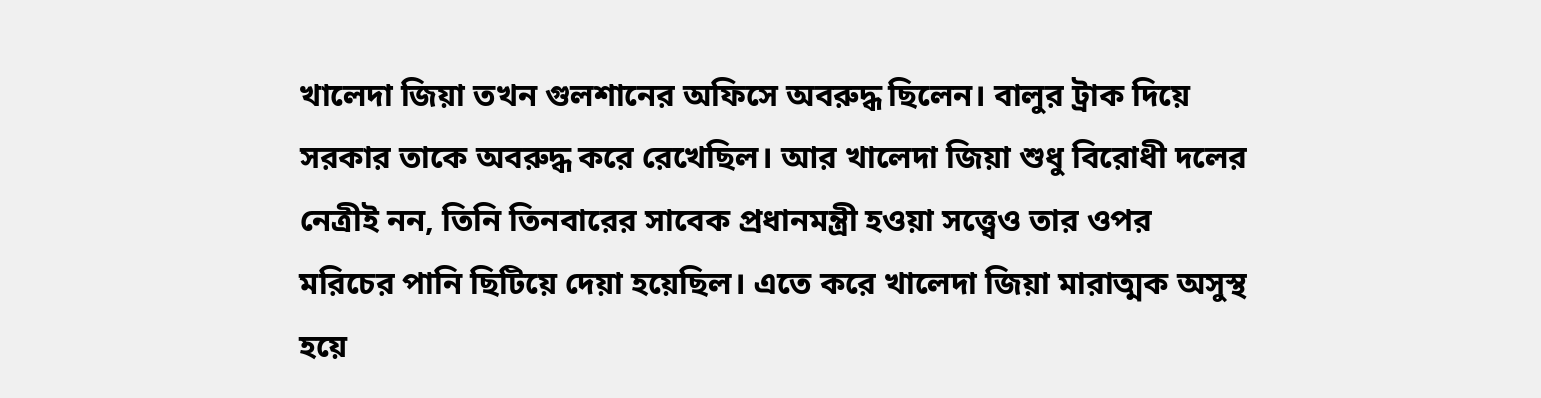খালেদা জিয়া তখন গুলশানের অফিসে অবরুদ্ধ ছিলেন। বালুর ট্রাক দিয়ে সরকার তাকে অবরুদ্ধ করে রেখেছিল। আর খালেদা জিয়া শুধু বিরোধী দলের নেত্রীই নন, তিনি তিনবারের সাবেক প্রধানমন্ত্রী হওয়া সত্ত্বেও তার ওপর মরিচের পানি ছিটিয়ে দেয়া হয়েছিল। এতে করে খালেদা জিয়া মারাত্মক অসুস্থ হয়ে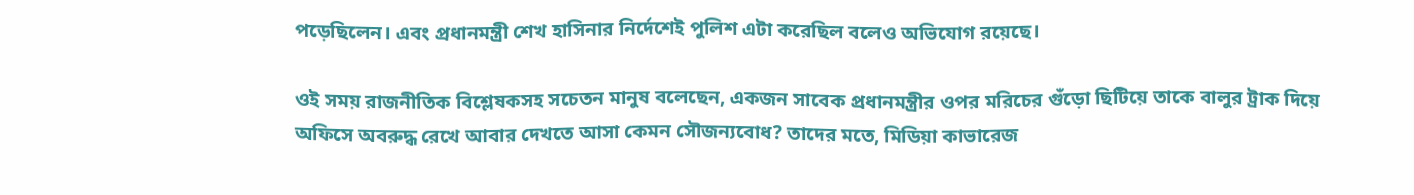পড়েছিলেন। এবং প্রধানমন্ত্রী শেখ হাসিনার নির্দেশেই পুলিশ এটা করেছিল বলেও অভিযোগ রয়েছে।

ওই সময় রাজনীতিক বিশ্লেষকসহ সচেতন মানুষ বলেছেন, একজন সাবেক প্রধানমন্ত্রীর ওপর মরিচের গুঁড়ো ছিটিয়ে তাকে বালুর ট্রাক দিয়ে অফিসে অবরুদ্ধ রেখে আবার দেখতে আসা কেমন সৌজন্যবোধ? তাদের মতে, মিডিয়া কাভারেজ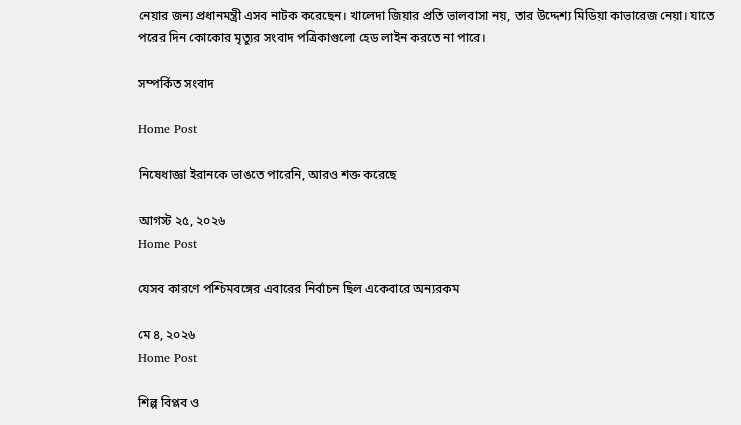নেয়ার জন্য প্রধানমন্ত্রী এসব নাটক করেছেন। খালেদা জিয়ার প্রতি ভালবাসা নয়, তার উদ্দেশ্য মিডিয়া কাভারেজ নেয়া। যাতে পরের দিন কোকোর মৃত্যুর সংবাদ পত্রিকাগুলো হেড লাইন করতে না পারে।

সম্পর্কিত সংবাদ

Home Post

নিষেধাজ্ঞা ইরানকে ভাঙতে পারেনি, আরও শক্ত করেছে

আগস্ট ২৫, ২০২৬
Home Post

যেসব কারণে পশ্চিমবঙ্গের এবারের নির্বাচন ছিল একেবারে অন্যরকম

মে ৪, ২০২৬
Home Post

শিল্প বিপ্লব ও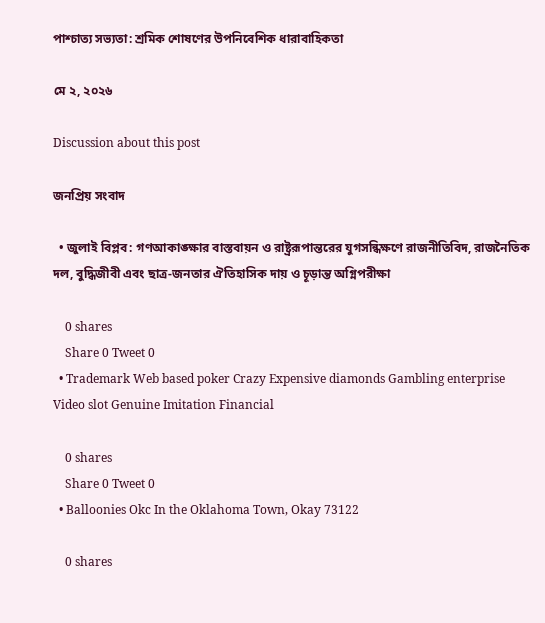পাশ্চাত্য সভ্যতা: শ্রমিক শোষণের উপনিবেশিক ধারাবাহিকতা

মে ২, ২০২৬

Discussion about this post

জনপ্রিয় সংবাদ

  • জুলাই বিপ্লব: গণআকাঙ্ক্ষার বাস্তবায়ন ও রাষ্ট্ররূপান্তরের যুগসন্ধিক্ষণে রাজনীতিবিদ, রাজনৈতিক দল, বুদ্ধিজীবী এবং ছাত্র-জনতার ঐতিহাসিক দায় ও চূড়ান্ত অগ্নিপরীক্ষা

    0 shares
    Share 0 Tweet 0
  • Trademark Web based poker Crazy Expensive diamonds Gambling enterprise Video slot Genuine Imitation Financial

    0 shares
    Share 0 Tweet 0
  • Balloonies Okc In the Oklahoma Town, Okay 73122

    0 shares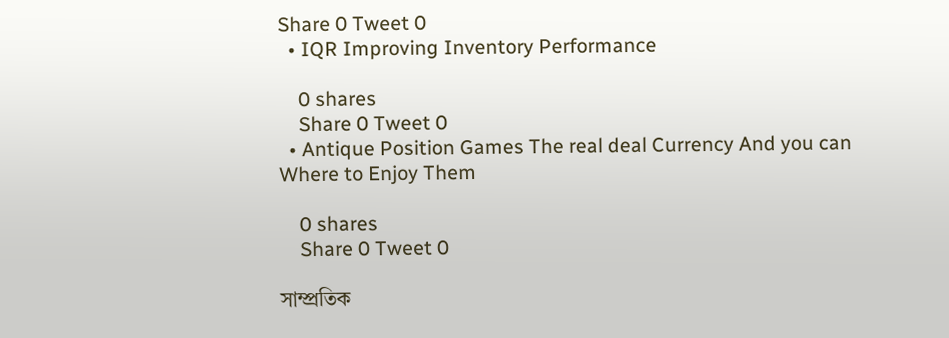Share 0 Tweet 0
  • IQR Improving Inventory Performance

    0 shares
    Share 0 Tweet 0
  • Antique Position Games The real deal Currency And you can Where to Enjoy Them

    0 shares
    Share 0 Tweet 0

সাম্প্রতিক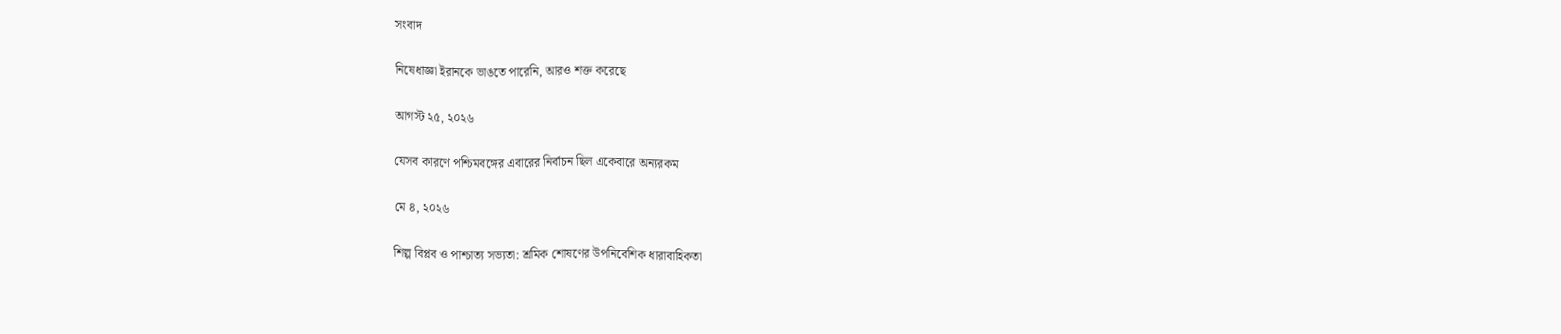সংবাদ

নিষেধাজ্ঞা ইরানকে ভাঙতে পারেনি, আরও শক্ত করেছে

আগস্ট ২৫, ২০২৬

যেসব কারণে পশ্চিমবঙ্গের এবারের নির্বাচন ছিল একেবারে অন্যরকম

মে ৪, ২০২৬

শিল্প বিপ্লব ও পাশ্চাত্য সভ্যতা: শ্রমিক শোষণের উপনিবেশিক ধারাবাহিকতা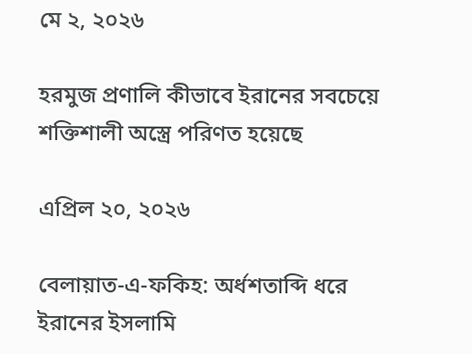মে ২, ২০২৬

হরমুজ প্রণালি কীভাবে ইরানের সবচেয়ে শক্তিশালী অস্ত্রে পরিণত হয়েছে

এপ্রিল ২০, ২০২৬

বেলায়াত-এ-ফকিহ: অর্ধশতাব্দি ধরে ইরানের ইসলামি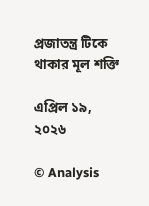প্রজাতন্ত্র টিকে থাকার মূল শক্তি

এপ্রিল ১৯, ২০২৬

© Analysis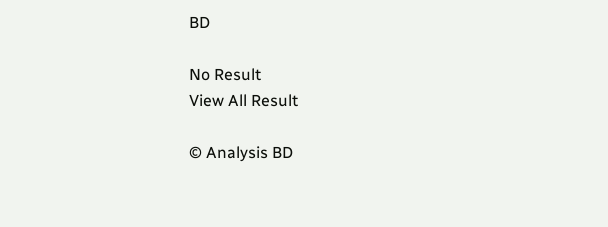BD

No Result
View All Result

© Analysis BD